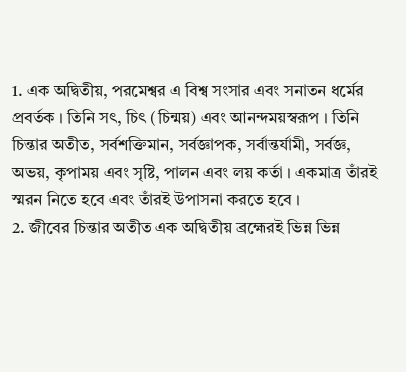1. এক অদ্বিতীয়, পরমেশ্বর এ বিশ্ব সংসার এবং সনাতন ধর্মের প্রবর্তক । তিনি সৎ, চিৎ (চিন্ময়) এবং আনন্দময়স্বরূপ । তিনি চিন্তার অতীত, সর্বশক্তিমান, সর্বজ্ঞাপক, সর্বান্তর্যামী, সর্বজ্ঞ, অভয়, কৃপাময় এবং সৃষ্টি, পালন এবং লয় কর্তা । একমাত্র তাঁরই স্মরন নিতে হবে এবং তাঁরই উপাসনা করতে হবে ।
2. জীবের চিন্তার অতীত এক অদ্বিতীয় ব্রহ্মেরই ভিন্ন ভিন্ন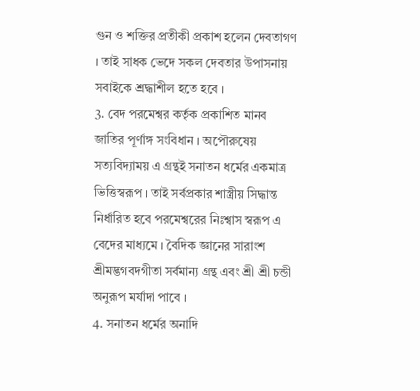গুন ও শক্তির প্রতীকী প্রকাশ হলেন দেবতাগণ । তাই সাধক ভেদে সকল দেবতার উপাসনায় সবাইকে শ্রদ্ধাশীল হতে হবে ।
3. বেদ পরমেশ্বর কর্তৃক প্রকাশিত মানব জাতির পূর্ণাঙ্গ সংবিধান । অপৌরুষেয় সত্যবিদ্যাময় এ গ্রন্থই সনাতন ধর্মের একমাত্র ভিত্তিস্বরূপ । তাই সর্বপ্রকার শাস্ত্রীয় সিদ্ধান্ত নির্ধারিত হবে পরমেশ্বরের নিঃশ্বাস স্বরূপ এ বেদের মাধ্যমে । বৈদিক জ্ঞানের সারাংশ শ্রীমদ্ভগবদগীতা সর্বমান্য গ্রন্থ এবং শ্রী শ্রী চন্ডী অনুরূপ মর্যাদা পাবে ।
4. সনাতন ধর্মের অনাদি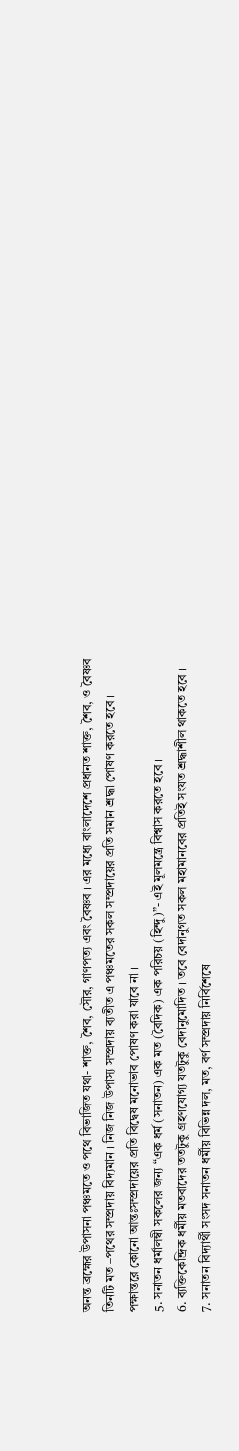অনন্ত ব্রহ্মের উপাসনা পঞ্চমতে ও পথে বিভাজিত যথা- শাক্ত, শৈব, সৌর, গাণপত্য এবং বৈষ্ণব । এর মধ্যে বাংলাদেশে প্রধানত শাক্ত, শৈব, ও বৈষ্ণব তিনটি মত –পথের সম্প্রদায় বিদ্যমান । নিজ নিজ উপাস্য সম্প্রদায় ব্যতীত এ পঞ্চমতের সকল সম্প্রদায়ের প্রতি সমান শ্রদ্ধা পোষণ করতে হবে । পক্ষান্তরে কোনো আন্তঃসম্প্রদায়ের প্রতি বিদ্বেষ মনোভাব পোষণ করা যাবে না ।
5. সনাতন ধর্মালম্বী সকলের জন্য “এক ধর্ম (সনাতন) এক মত (বৈদিক) এক পরিচয় (হিন্দু)”- এই মূলমন্ত্রে বিশ্বাস করতে হবে ।
6. ব্যক্তিকেন্দ্রিক ধর্মীয় মতবাদের ততটুকু গ্রহণযোগ্য যতটুকু বেদানুমোদিত । তবে বেদানুগত সকল মহামানবের প্রতিই সংযত শ্রদ্ধাশীল থাকতে হবে ।
7. সনাতন বিদ্যার্থী সংসদ সনাতন ধর্মীয় বিভিন্ন দল, মত, বর্ণ সম্প্রদায় নির্বিশেষে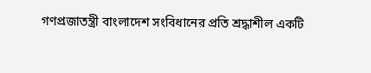গণপ্রজাতন্ত্রী বাংলাদেশ সংবিধানের প্রতি শ্রদ্ধাশীল একটি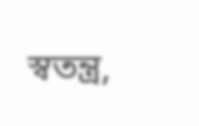স্বতন্ত্র,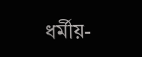ধর্মীয়-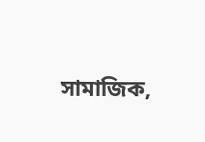সামাজিক,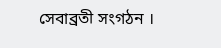সেবাব্রতী সংগঠন ।